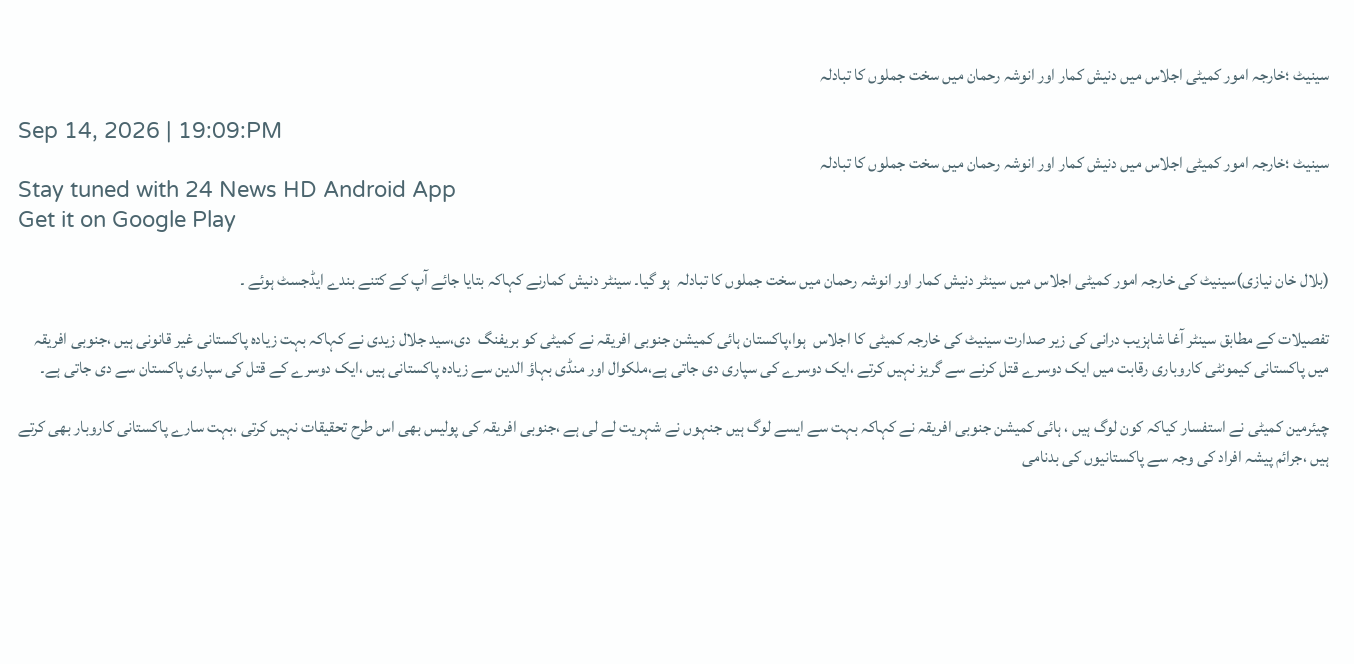سینیٹ ؛خارجہ امور کمیٹی اجلاس میں دنیش کمار اور انوشہ رحمان میں سخت جملوں کا تبادلہ

Sep 14, 2026 | 19:09:PM
سینیٹ ؛خارجہ امور کمیٹی اجلاس میں دنیش کمار اور انوشہ رحمان میں سخت جملوں کا تبادلہ
Stay tuned with 24 News HD Android App
Get it on Google Play

(بلال خان نیازی)سینیٹ کی خارجہ امور کمیٹی اجلاس میں سینٹر دنیش کمار اور انوشہ رحمان میں سخت جملوں کا تبادلہ  ہو گیا۔ سینٹر دنیش کمارنے کہاکہ بتایا جائے آپ کے کتنے بندے ایڈجسٹ ہوئے ۔

تفصیلات کے مطابق سینٹر آغا شاہزیب درانی کی زیر صدارت سینیٹ کی خارجہ کمیٹی کا اجلاس  ہوا،پاکستان ہائی کمیشن جنوبی افریقہ نے کمیٹی کو بریفنگ  دی،سید جلال زیدی نے کہاکہ بہت زیادہ پاکستانی غیر قانونی ہیں ،جنوبی افریقہ میں پاکستانی کیمونٹی کاروباری رقابت میں ایک دوسرے قتل کرنے سے گریز نہیں کرتے ،ایک دوسرے کی سپاری دی جاتی ہے،ملکوال اور منڈی بہاؤ الدین سے زیادہ پاکستانی ہیں ،ایک دوسرے کے قتل کی سپاری پاکستان سے دی جاتی ہے۔

چیئرمین کمیٹی نے استفسار کیاکہ کون لوگ ہیں ، ہائی کمیشن جنوبی افریقہ نے کہاکہ بہت سے ایسے لوگ ہیں جنہوں نے شہریت لے لی ہے ،جنوبی افریقہ کی پولیس بھی اس طرح تحقیقات نہیں کرتی ،بہت سارے پاکستانی کاروبار بھی کرتے ہیں ،جرائم پیشہ افراد کی وجہ سے پاکستانیوں کی بدنامی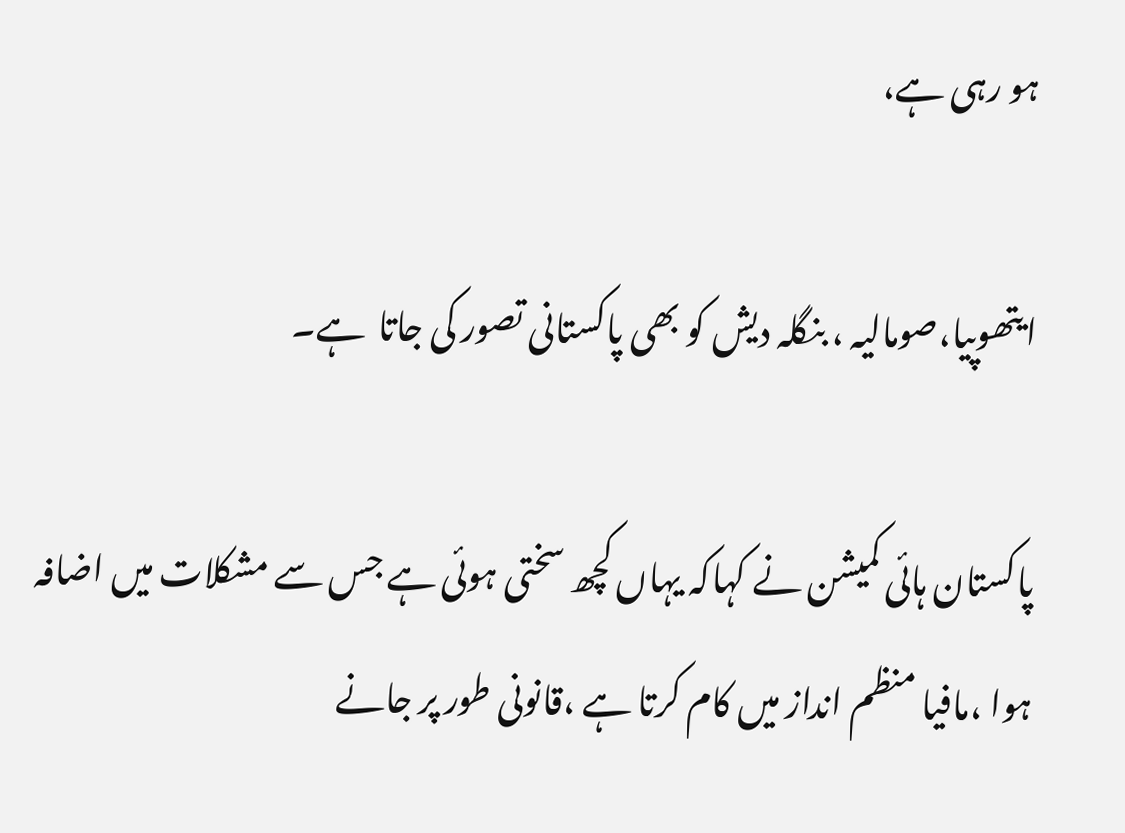ہو رہی ہے،

ایتھوپیا،صومالیہ ، بنگلہ دیش کو بھی پاکستانی تصور کی جاتا  ہے۔

پاکستان ہائی کمیشن نے کہاکہ یہاں کچھ سختی ہوئی ہے جس سے مشکلات میں اضافہ ہوا ،مافیا منظم انداز میں کام کرتا ہے ،قانونی طور پر جانے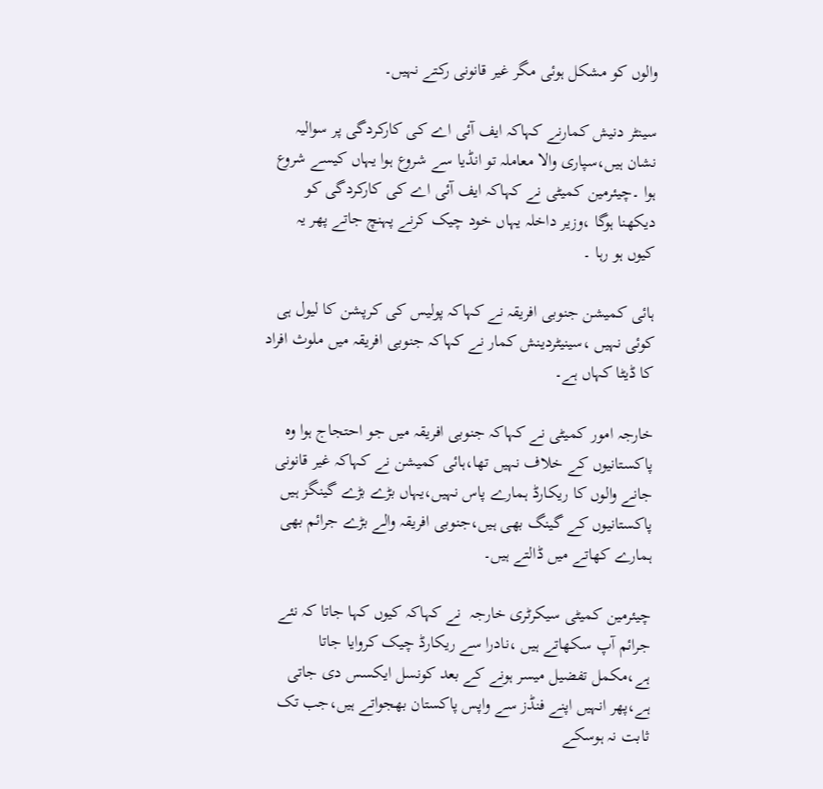والوں کو مشکل ہوئی مگر غیر قانونی رکتے نہیں۔

سینٹر دنیش کمارنے کہاکہ ایف آئی اے کی کارکردگی پر سوالیہ نشان ہیں،سپاری والا معاملہ تو انڈیا سے شروع ہوا یہاں کیسے شروع ہوا ۔چیئرمین کمیٹی نے کہاکہ ایف آئی اے کی کارکردگی کو دیکھنا ہوگا ،وزیر داخلہ یہاں خود چیک کرنے پہنچ جاتے پھر یہ کیوں ہو رہا ۔

ہائی کمیشن جنوبی افریقہ نے کہاکہ پولیس کی کرپشن کا لیول ہی کوئی نہیں ،سینیٹردینش کمار نے کہاکہ جنوبی افریقہ میں ملوث افراد کا ڈیٹا کہاں ہے۔

خارجہ امور کمیٹی نے کہاکہ جنوبی افریقہ میں جو احتجاج ہوا وہ پاکستانیوں کے خلاف نہیں تھا،ہائی کمیشن نے کہاکہ غیر قانونی جانے والوں کا ریکارڈ ہمارے پاس نہیں،یہاں بڑے بڑے گینگز ہیں پاکستانیوں کے گینگ بھی ہیں،جنوبی افریقہ والے بڑے جرائم بھی ہمارے کھاتے میں ڈالتے ہیں۔

چیئرمین کمیٹی سیکرٹری خارجہ  نے کہاکہ کیوں کہا جاتا کہ نئے جرائم آپ سکھاتے ہیں ،نادرا سے ریکارڈ چیک کروایا جاتا ہے،مکمل تفضیل میسر ہونے کے بعد کونسل ایکسس دی جاتی ہے،پھر انہیں اپنے فنڈز سے واپس پاکستان بھجواتے ہیں،جب تک ثابت نہ ہوسکے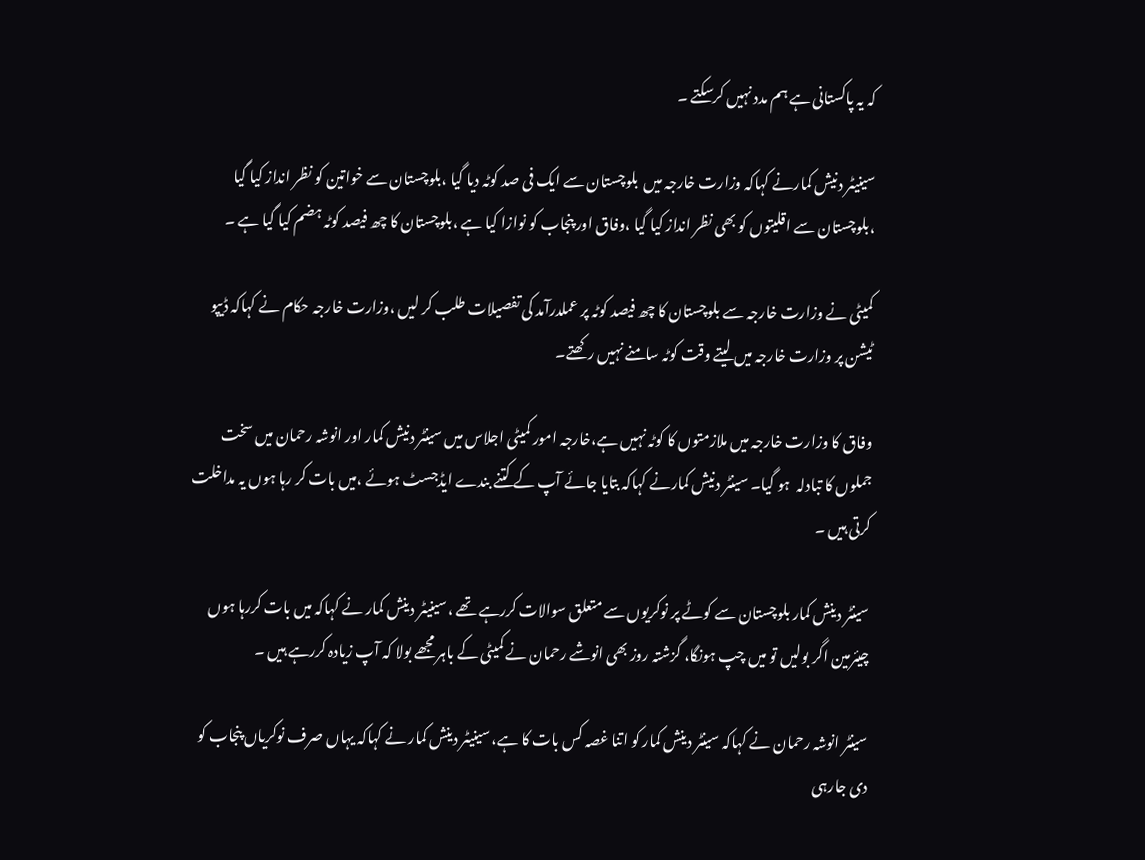کہ یہ پاکستانی ہے ہم مدد نہیں کرسکتے ۔

سینیٹر دنیش کمارنے کہاکہ وزارت خارجہ میں  بلوچستان سے ایک فی صد کوٹہ دیا گیا ،بلوچستان سے خواتین کو نظر انداز کیا گیا ،بلوچستان سے اقلیتوں کو بھی نظر انداز کیا گیا ،وفاق اور پنجاب کو نوازا کیا ہے ،بلوچستان کا چھ فیصد کوٹہ ہضم کیا گیا ہے ۔

کمیٹی نے وزارت خارجہ سے بلوچستان کا چھ فیصد کوٹہ پر عملدرآمد کی تفصیلات طلب کر لیں ،وزارت خارجہ حکام نے کہاکہ ڈیپو ٹیشن پر وزارت خارجہ میں لیتے وقت کوٹہ سامنے نہیں رکھتے۔

وفاق کا وزارت خارجہ میں ملازمتوں کا کوٹہ نہیں ہے،خارجہ امور کمیٹی اجلاس میں سینٹر دنیش کمار اور انوشہ رحمان میں سخت جملوں کا تبادلہ  ہو گیا۔ سینٹر دنیش کمارنے کہاکہ بتایا جائے آپ کے کتنے بندے ایڈجسٹ ہوئے ،میں بات کر رہا ہوں یہ مداخلت کرتی ہیں ۔

سینٹر دینش کمار بلوچستان سے کوٹے پر نوکریوں سے متعلق سوالات کررہے تھے ،سینیٹر دینش کمار نے کہاکہ میں بات کررہا ہوں چیئرمین اگر بولیں تو میں چپ ہونگا، گزشتہ روز بھی انوشے رحمان نے کمیٹی کے باہر مجھے بولا کہ آپ زیادہ کررہے ہیں ۔

سینٹر انوشہ رحمان نے کہاکہ سینٹر دینش کمار کو اتنا غصہ کس بات کا ہے، سینیٹر دینش کمار نے کہاکہ یہاں صرف نوکریاں پنجاب کو دی جارہی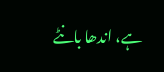ہے، اندھا بانٹے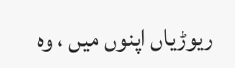ریوڑیاں اپنوں میں ، وہ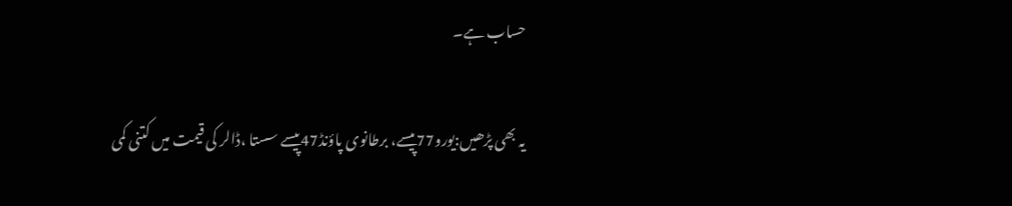حساب ہے۔

یہ بھی پڑھیں:یورو77پیسے، برطانوی پاؤنڈ47پیسے سستا ،ڈالر کی قیمت میں کتنی کمی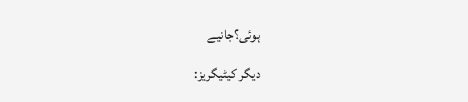ہوئی؟جانیے

دیگر کیٹیگریز: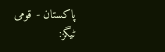پاکستان - قومی
ٹیگز: